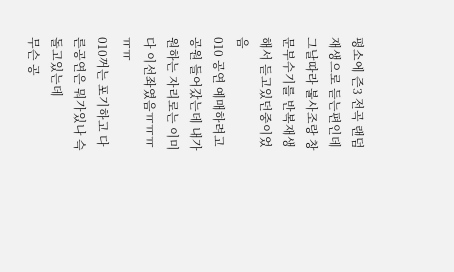평소에 즌3 전곡 랜덤재생으로 듣는편인데
그날따라 불사조랑 창문부수기를 반복재생해서 듣고있던중이었음
010 공연 예매하려고 공원 들어갔는데 내가원하는 자리로는 이미 다 이선좌였음ㅠㅠㅠㅠㅠ
010꺼는 포기하고 다른공연은 뭐가있나 슥 돌고있는데
무슨 공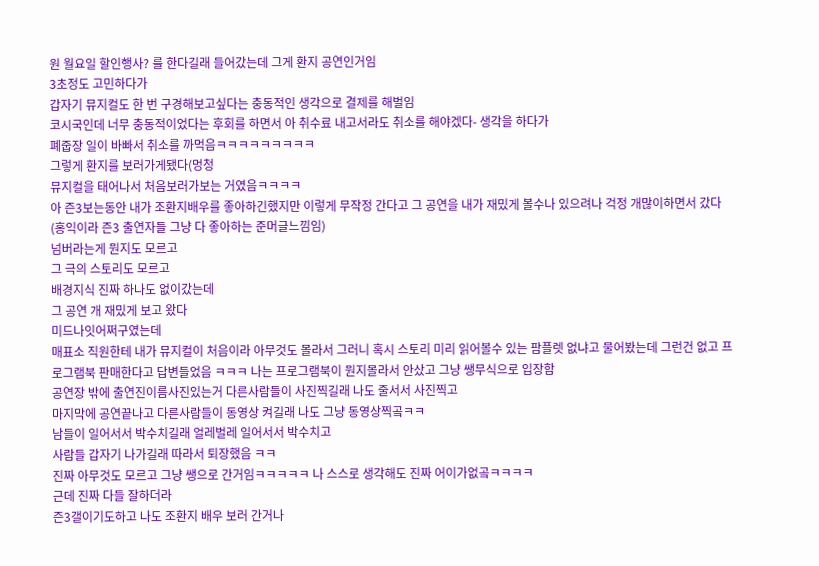원 월요일 할인행사? 를 한다길래 들어갔는데 그게 환지 공연인거임
3초정도 고민하다가
갑자기 뮤지컬도 한 번 구경해보고싶다는 충동적인 생각으로 결제를 해벌임
코시국인데 너무 충동적이었다는 후회를 하면서 아 취수료 내고서라도 취소를 해야겠다- 생각을 하다가
폐줍장 일이 바빠서 취소를 까먹음ㅋㅋㅋㅋㅋㅋㅋㅋㅋ
그렇게 환지를 보러가게됐다(멍청
뮤지컬을 태어나서 처음보러가보는 거였음ㅋㅋㅋㅋ
아 즌3보는동안 내가 조환지배우를 좋아하긴했지만 이렇게 무작정 간다고 그 공연을 내가 재밌게 볼수나 있으려나 걱정 개많이하면서 갔다 (홍익이라 즌3 출연자들 그냥 다 좋아하는 준머글느낌임)
넘버라는게 뭔지도 모르고
그 극의 스토리도 모르고
배경지식 진짜 하나도 없이갔는데
그 공연 개 재밌게 보고 왔다
미드나잇어쩌구였는데
매표소 직원한테 내가 뮤지컬이 처음이라 아무것도 몰라서 그러니 혹시 스토리 미리 읽어볼수 있는 팜플렛 없냐고 물어봤는데 그런건 없고 프로그램북 판매한다고 답변들었음 ㅋㅋㅋ 나는 프로그램북이 뭔지몰라서 안샀고 그냥 쌩무식으로 입장함
공연장 밖에 출연진이름사진있는거 다른사람들이 사진찍길래 나도 줄서서 사진찍고
마지막에 공연끝나고 다른사람들이 동영상 켜길래 나도 그냥 동영상찍곸ㅋㅋ
남들이 일어서서 박수치길래 얼레벌레 일어서서 박수치고
사람들 갑자기 나가길래 따라서 퇴장했음 ㅋㅋ
진짜 아무것도 모르고 그냥 쌩으로 간거임ㅋㅋㅋㅋㅋ 나 스스로 생각해도 진짜 어이가없곸ㅋㅋㅋㅋ
근데 진짜 다들 잘하더라
즌3갤이기도하고 나도 조환지 배우 보러 간거나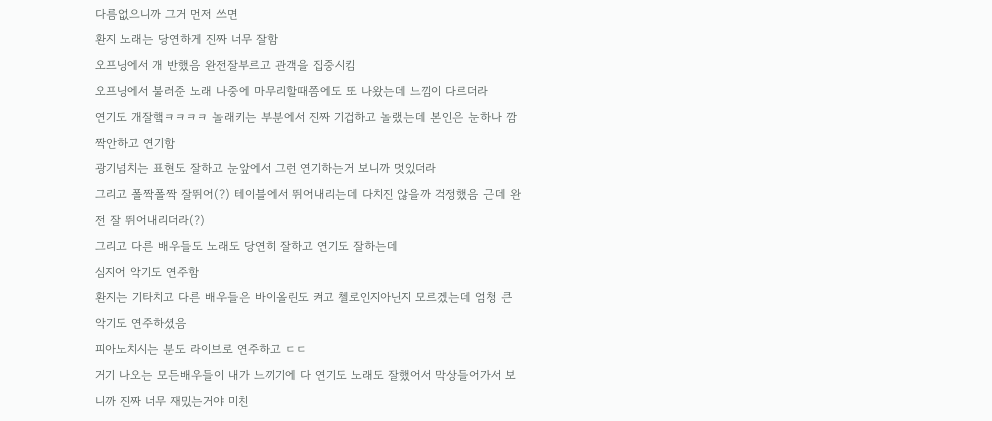다름없으니까 그거 먼저 쓰면
환지 노래는 당연하게 진짜 너무 잘함
오프닝에서 개 반했음 완전잘부르고 관객을 집중시킴
오프닝에서 불러준 노래 나중에 마무리할때쯤에도 또 나왔는데 느낌이 다르더라
연기도 개잘햌ㅋㅋㅋㅋ 놀래키는 부분에서 진짜 기겁하고 놀랬는데 본인은 눈하나 깜짝안하고 연기함
광기넘치는 표현도 잘하고 눈앞에서 그런 연기하는거 보니까 멋있더라
그리고 폴짝폴짝 잘뛰어(?) 테이블에서 뛰어내리는데 다치진 않을까 걱정했음 근데 완전 잘 뛰어내리더라(?)
그리고 다른 배우들도 노래도 당연히 잘하고 연기도 잘하는데
심지어 악기도 연주함
환지는 기타치고 다른 배우들은 바이올린도 켜고 첼로인지아닌지 모르겠는데 엄청 큰 악기도 연주하셨음
피아노치시는 분도 라이브로 연주하고 ㄷㄷ
거기 나오는 모든배우들이 내가 느끼기에 다 연기도 노래도 잘했어서 막상들어가서 보니까 진짜 너무 재밌는거야 미친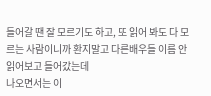들어갈 땐 잘 모르기도 하고, 또 읽어 봐도 다 모르는 사람이니까 환지말고 다른배우들 이름 안읽어보고 들어갔는데
나오면서는 이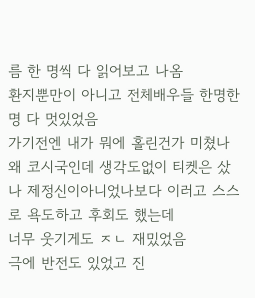름 한 명씩 다 읽어보고 나옴
환지뿐만이 아니고 전체배우들 한명한명 다 멋있었음
가기전엔 내가 뭐에 홀린건가 미쳤나 왜 코시국인데 생각도없이 티켓은 샀나 제정신이아니었나보다 이러고 스스로 욕도하고 후회도 했는데
너무 웃기게도 ㅈㄴ 재밌었음
극에 반전도 있었고 진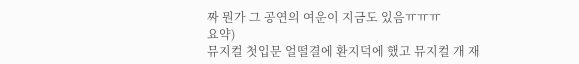짜 뭔가 그 공연의 여운이 지금도 있음ㅠㅠㅠ
요약)
뮤지컬 첫입문 얼떨결에 환지덕에 했고 뮤지컬 개 재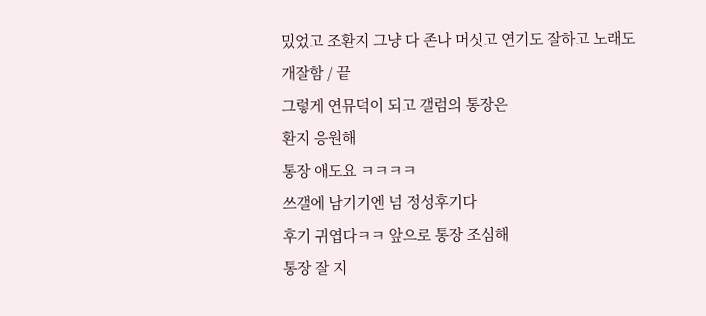밌었고 조환지 그냥 다 존나 머싯고 연기도 잘하고 노래도 개잘함 / 끝
그렇게 연뮤덕이 되고 갤럼의 통장은
환지 응원해
통장 애도요 ㅋㅋㅋㅋ
쓰갤에 남기기엔 넘 정성후기다
후기 귀엽다ㅋㅋ 앞으로 통장 조심해
통장 잘 지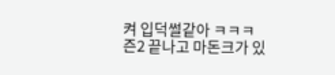켜 입덕썰같아 ㅋㅋㅋ
즌2 끝나고 마돈크가 있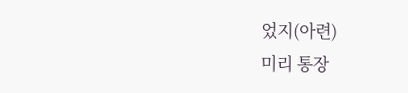었지(아련)
미리 통장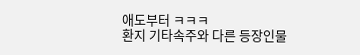애도부터 ㅋㅋㅋ
환지 기타속주와 다른 등장인물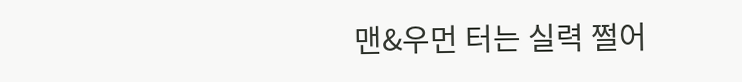맨&우먼 터는 실력 쩔어